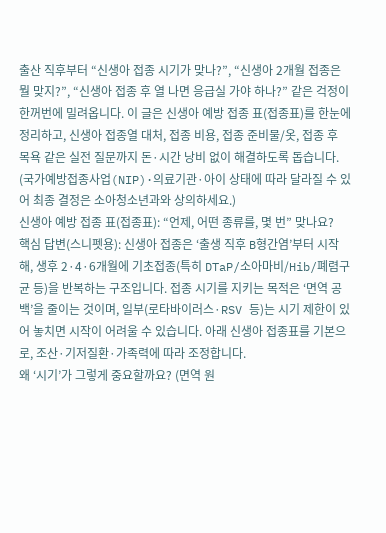출산 직후부터 “신생아 접종 시기가 맞나?”, “신생아 2개월 접종은 뭘 맞지?”, “신생아 접종 후 열 나면 응급실 가야 하나?” 같은 걱정이 한꺼번에 밀려옵니다. 이 글은 신생아 예방 접종 표(접종표)를 한눈에 정리하고, 신생아 접종열 대처, 접종 비용, 접종 준비물/옷, 접종 후 목욕 같은 실전 질문까지 돈·시간 낭비 없이 해결하도록 돕습니다. (국가예방접종사업(NIP)·의료기관·아이 상태에 따라 달라질 수 있어 최종 결정은 소아청소년과와 상의하세요.)
신생아 예방 접종 표(접종표): “언제, 어떤 종류를, 몇 번” 맞나요?
핵심 답변(스니펫용): 신생아 접종은 ‘출생 직후 B형간염’부터 시작해, 생후 2·4·6개월에 기초접종(특히 DTaP/소아마비/Hib/폐렴구균 등)을 반복하는 구조입니다. 접종 시기를 지키는 목적은 ‘면역 공백’을 줄이는 것이며, 일부(로타바이러스·RSV 등)는 시기 제한이 있어 놓치면 시작이 어려울 수 있습니다. 아래 신생아 접종표를 기본으로, 조산·기저질환·가족력에 따라 조정합니다.
왜 ‘시기’가 그렇게 중요할까요? (면역 원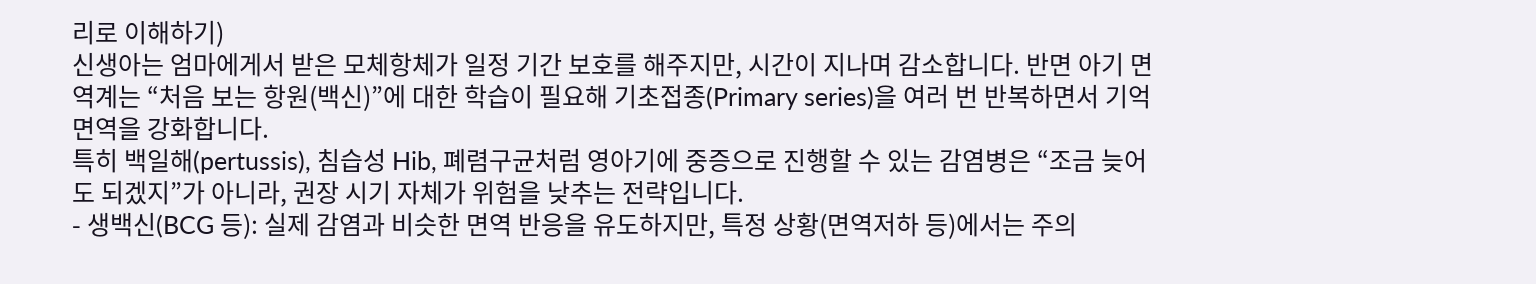리로 이해하기)
신생아는 엄마에게서 받은 모체항체가 일정 기간 보호를 해주지만, 시간이 지나며 감소합니다. 반면 아기 면역계는 “처음 보는 항원(백신)”에 대한 학습이 필요해 기초접종(Primary series)을 여러 번 반복하면서 기억면역을 강화합니다.
특히 백일해(pertussis), 침습성 Hib, 폐렴구균처럼 영아기에 중증으로 진행할 수 있는 감염병은 “조금 늦어도 되겠지”가 아니라, 권장 시기 자체가 위험을 낮추는 전략입니다.
- 생백신(BCG 등): 실제 감염과 비슷한 면역 반응을 유도하지만, 특정 상황(면역저하 등)에서는 주의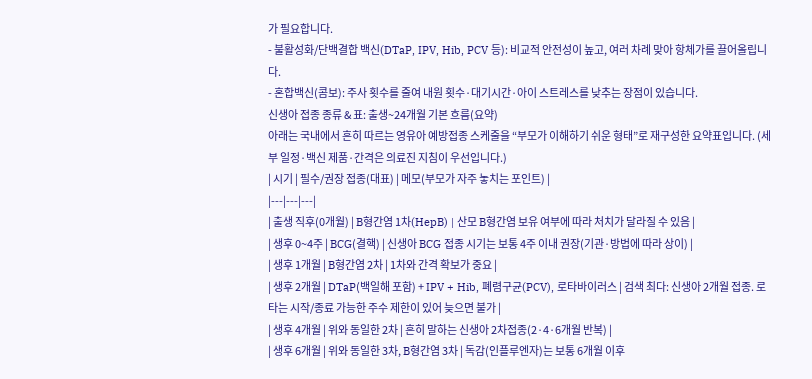가 필요합니다.
- 불활성화/단백결합 백신(DTaP, IPV, Hib, PCV 등): 비교적 안전성이 높고, 여러 차례 맞아 항체가를 끌어올립니다.
- 혼합백신(콤보): 주사 횟수를 줄여 내원 횟수·대기시간·아이 스트레스를 낮추는 장점이 있습니다.
신생아 접종 종류 & 표: 출생~24개월 기본 흐름(요약)
아래는 국내에서 흔히 따르는 영유아 예방접종 스케줄을 “부모가 이해하기 쉬운 형태”로 재구성한 요약표입니다. (세부 일정·백신 제품·간격은 의료진 지침이 우선입니다.)
| 시기 | 필수/권장 접종(대표) | 메모(부모가 자주 놓치는 포인트) |
|---|---|---|
| 출생 직후(0개월) | B형간염 1차(HepB) | 산모 B형간염 보유 여부에 따라 처치가 달라질 수 있음 |
| 생후 0~4주 | BCG(결핵) | 신생아 BCG 접종 시기는 보통 4주 이내 권장(기관·방법에 따라 상이) |
| 생후 1개월 | B형간염 2차 | 1차와 간격 확보가 중요 |
| 생후 2개월 | DTaP(백일해 포함) + IPV + Hib, 폐렴구균(PCV), 로타바이러스 | 검색 최다: 신생아 2개월 접종. 로타는 시작/종료 가능한 주수 제한이 있어 늦으면 불가 |
| 생후 4개월 | 위와 동일한 2차 | 흔히 말하는 신생아 2차접종(2·4·6개월 반복) |
| 생후 6개월 | 위와 동일한 3차, B형간염 3차 | 독감(인플루엔자)는 보통 6개월 이후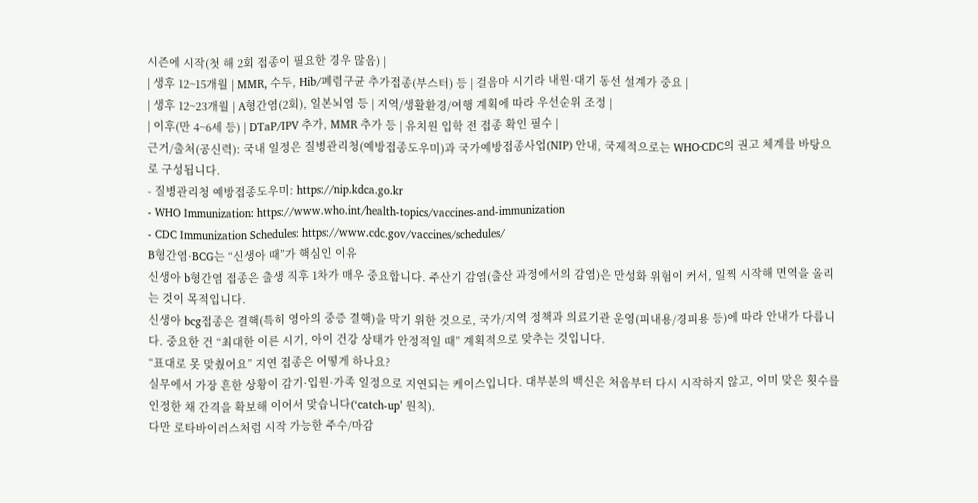시즌에 시작(첫 해 2회 접종이 필요한 경우 많음) |
| 생후 12~15개월 | MMR, 수두, Hib/폐렴구균 추가접종(부스터) 등 | 걸음마 시기라 내원·대기 동선 설계가 중요 |
| 생후 12~23개월 | A형간염(2회), 일본뇌염 등 | 지역/생활환경/여행 계획에 따라 우선순위 조정 |
| 이후(만 4~6세 등) | DTaP/IPV 추가, MMR 추가 등 | 유치원 입학 전 접종 확인 필수 |
근거/출처(공신력): 국내 일정은 질병관리청(예방접종도우미)과 국가예방접종사업(NIP) 안내, 국제적으로는 WHO·CDC의 권고 체계를 바탕으로 구성됩니다.
- 질병관리청 예방접종도우미: https://nip.kdca.go.kr
- WHO Immunization: https://www.who.int/health-topics/vaccines-and-immunization
- CDC Immunization Schedules: https://www.cdc.gov/vaccines/schedules/
B형간염·BCG는 “신생아 때”가 핵심인 이유
신생아 b형간염 접종은 출생 직후 1차가 매우 중요합니다. 주산기 감염(출산 과정에서의 감염)은 만성화 위험이 커서, 일찍 시작해 면역을 올리는 것이 목적입니다.
신생아 bcg접종은 결핵(특히 영아의 중증 결핵)을 막기 위한 것으로, 국가/지역 정책과 의료기관 운영(피내용/경피용 등)에 따라 안내가 다릅니다. 중요한 건 “최대한 이른 시기, 아이 건강 상태가 안정적일 때” 계획적으로 맞추는 것입니다.
“표대로 못 맞췄어요” 지연 접종은 어떻게 하나요?
실무에서 가장 흔한 상황이 감기·입원·가족 일정으로 지연되는 케이스입니다. 대부분의 백신은 처음부터 다시 시작하지 않고, 이미 맞은 횟수를 인정한 채 간격을 확보해 이어서 맞습니다(‘catch-up’ 원칙).
다만 로타바이러스처럼 시작 가능한 주수/마감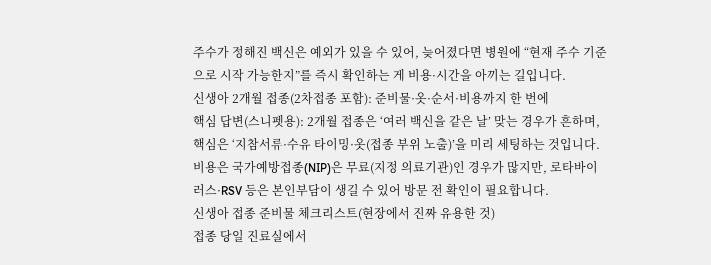주수가 정해진 백신은 예외가 있을 수 있어, 늦어졌다면 병원에 “현재 주수 기준으로 시작 가능한지”를 즉시 확인하는 게 비용·시간을 아끼는 길입니다.
신생아 2개월 접종(2차접종 포함): 준비물·옷·순서·비용까지 한 번에
핵심 답변(스니펫용): 2개월 접종은 ‘여러 백신을 같은 날’ 맞는 경우가 흔하며, 핵심은 ‘지참서류·수유 타이밍·옷(접종 부위 노출)’을 미리 세팅하는 것입니다. 비용은 국가예방접종(NIP)은 무료(지정 의료기관)인 경우가 많지만, 로타바이러스·RSV 등은 본인부담이 생길 수 있어 방문 전 확인이 필요합니다.
신생아 접종 준비물 체크리스트(현장에서 진짜 유용한 것)
접종 당일 진료실에서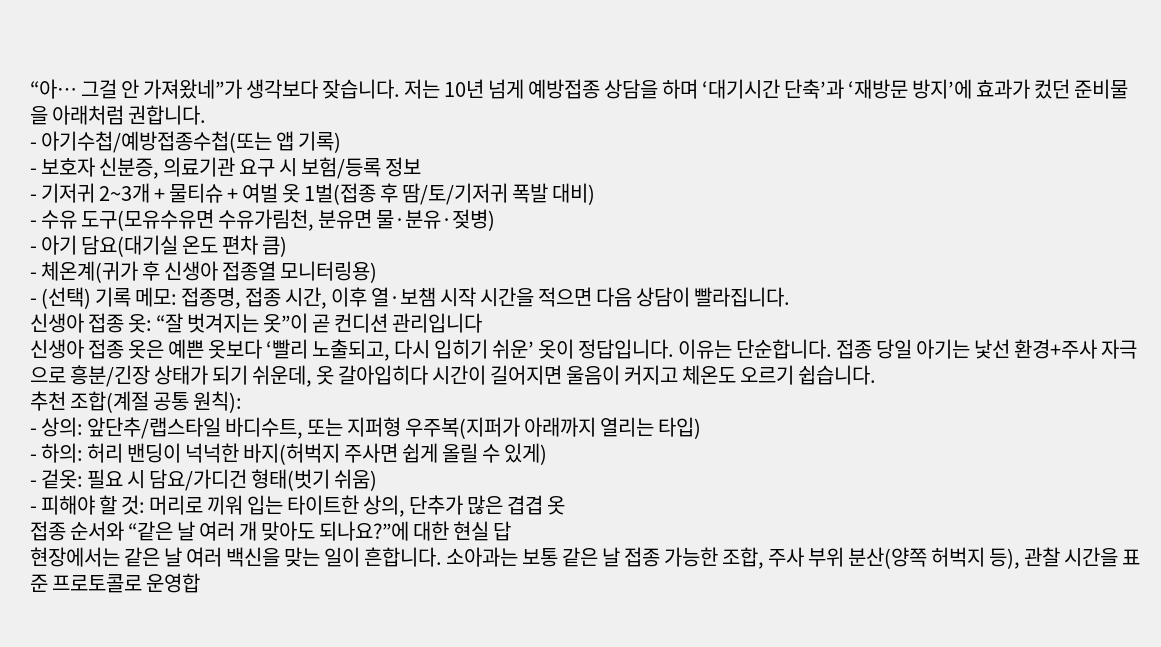“아… 그걸 안 가져왔네”가 생각보다 잦습니다. 저는 10년 넘게 예방접종 상담을 하며 ‘대기시간 단축’과 ‘재방문 방지’에 효과가 컸던 준비물을 아래처럼 권합니다.
- 아기수첩/예방접종수첩(또는 앱 기록)
- 보호자 신분증, 의료기관 요구 시 보험/등록 정보
- 기저귀 2~3개 + 물티슈 + 여벌 옷 1벌(접종 후 땀/토/기저귀 폭발 대비)
- 수유 도구(모유수유면 수유가림천, 분유면 물·분유·젖병)
- 아기 담요(대기실 온도 편차 큼)
- 체온계(귀가 후 신생아 접종열 모니터링용)
- (선택) 기록 메모: 접종명, 접종 시간, 이후 열·보챔 시작 시간을 적으면 다음 상담이 빨라집니다.
신생아 접종 옷: “잘 벗겨지는 옷”이 곧 컨디션 관리입니다
신생아 접종 옷은 예쁜 옷보다 ‘빨리 노출되고, 다시 입히기 쉬운’ 옷이 정답입니다. 이유는 단순합니다. 접종 당일 아기는 낯선 환경+주사 자극으로 흥분/긴장 상태가 되기 쉬운데, 옷 갈아입히다 시간이 길어지면 울음이 커지고 체온도 오르기 쉽습니다.
추천 조합(계절 공통 원칙):
- 상의: 앞단추/랩스타일 바디수트, 또는 지퍼형 우주복(지퍼가 아래까지 열리는 타입)
- 하의: 허리 밴딩이 넉넉한 바지(허벅지 주사면 쉽게 올릴 수 있게)
- 겉옷: 필요 시 담요/가디건 형태(벗기 쉬움)
- 피해야 할 것: 머리로 끼워 입는 타이트한 상의, 단추가 많은 겹겹 옷
접종 순서와 “같은 날 여러 개 맞아도 되나요?”에 대한 현실 답
현장에서는 같은 날 여러 백신을 맞는 일이 흔합니다. 소아과는 보통 같은 날 접종 가능한 조합, 주사 부위 분산(양쪽 허벅지 등), 관찰 시간을 표준 프로토콜로 운영합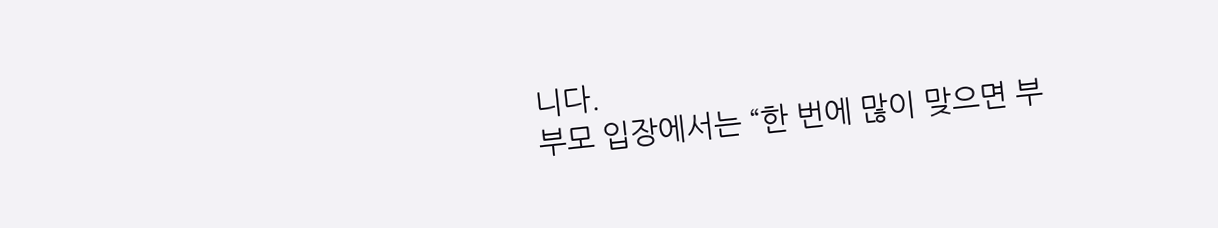니다.
부모 입장에서는 “한 번에 많이 맞으면 부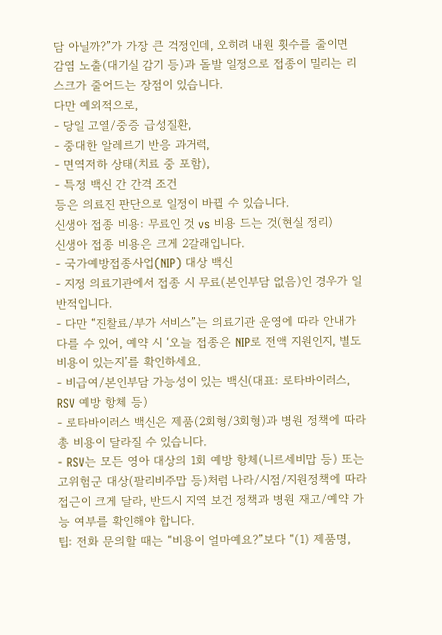담 아닐까?”가 가장 큰 걱정인데, 오히려 내원 횟수를 줄이면 감염 노출(대기실 감기 등)과 돌발 일정으로 접종이 밀리는 리스크가 줄어드는 장점이 있습니다.
다만 예외적으로,
- 당일 고열/중증 급성질환,
- 중대한 알레르기 반응 과거력,
- 면역저하 상태(치료 중 포함),
- 특정 백신 간 간격 조건
등은 의료진 판단으로 일정이 바뀔 수 있습니다.
신생아 접종 비용: 무료인 것 vs 비용 드는 것(현실 정리)
신생아 접종 비용은 크게 2갈래입니다.
- 국가예방접종사업(NIP) 대상 백신
- 지정 의료기관에서 접종 시 무료(본인부담 없음)인 경우가 일반적입니다.
- 다만 “진찰료/부가 서비스”는 의료기관 운영에 따라 안내가 다를 수 있어, 예약 시 ‘오늘 접종은 NIP로 전액 지원인지, 별도 비용이 있는지’를 확인하세요.
- 비급여/본인부담 가능성이 있는 백신(대표: 로타바이러스, RSV 예방 항체 등)
- 로타바이러스 백신은 제품(2회형/3회형)과 병원 정책에 따라 총 비용이 달라질 수 있습니다.
- RSV는 모든 영아 대상의 1회 예방 항체(니르세비맙 등) 또는 고위험군 대상(팔리비주맙 등)처럼 나라/시점/지원정책에 따라 접근이 크게 달라, 반드시 지역 보건 정책과 병원 재고/예약 가능 여부를 확인해야 합니다.
팁: 전화 문의할 때는 “비용이 얼마예요?”보다 “(1) 제품명,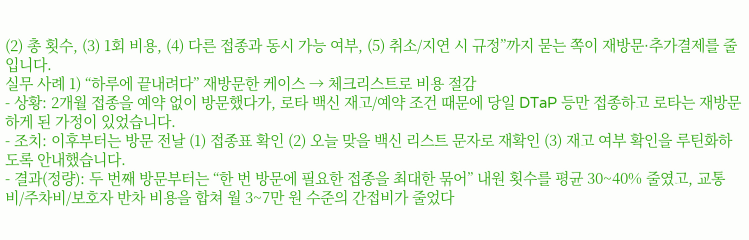(2) 총 횟수, (3) 1회 비용, (4) 다른 접종과 동시 가능 여부, (5) 취소/지연 시 규정”까지 묻는 쪽이 재방문·추가결제를 줄입니다.
실무 사례 1) “하루에 끝내려다” 재방문한 케이스 → 체크리스트로 비용 절감
- 상황: 2개월 접종을 예약 없이 방문했다가, 로타 백신 재고/예약 조건 때문에 당일 DTaP 등만 접종하고 로타는 재방문하게 된 가정이 있었습니다.
- 조치: 이후부터는 방문 전날 (1) 접종표 확인 (2) 오늘 맞을 백신 리스트 문자로 재확인 (3) 재고 여부 확인을 루틴화하도록 안내했습니다.
- 결과(정량): 두 번째 방문부터는 “한 번 방문에 필요한 접종을 최대한 묶어” 내원 횟수를 평균 30~40% 줄였고, 교통비/주차비/보호자 반차 비용을 합쳐 월 3~7만 원 수준의 간접비가 줄었다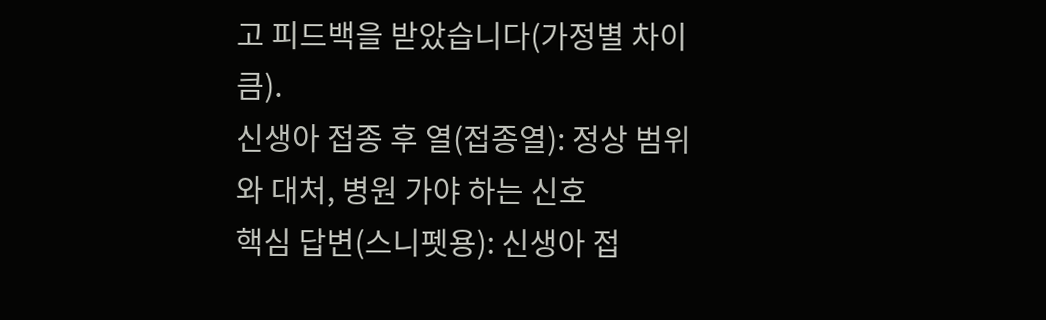고 피드백을 받았습니다(가정별 차이 큼).
신생아 접종 후 열(접종열): 정상 범위와 대처, 병원 가야 하는 신호
핵심 답변(스니펫용): 신생아 접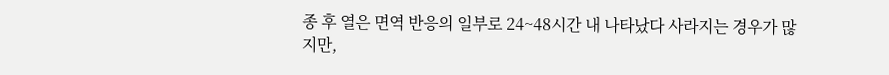종 후 열은 면역 반응의 일부로 24~48시간 내 나타났다 사라지는 경우가 많지만,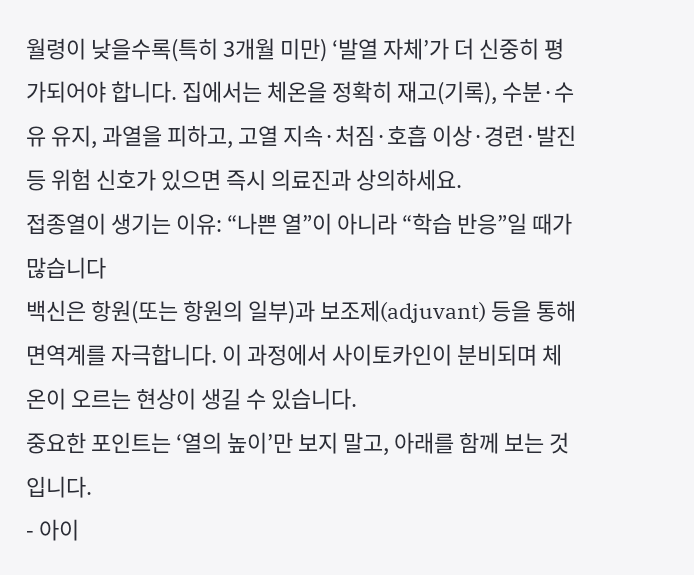월령이 낮을수록(특히 3개월 미만) ‘발열 자체’가 더 신중히 평가되어야 합니다. 집에서는 체온을 정확히 재고(기록), 수분·수유 유지, 과열을 피하고, 고열 지속·처짐·호흡 이상·경련·발진 등 위험 신호가 있으면 즉시 의료진과 상의하세요.
접종열이 생기는 이유: “나쁜 열”이 아니라 “학습 반응”일 때가 많습니다
백신은 항원(또는 항원의 일부)과 보조제(adjuvant) 등을 통해 면역계를 자극합니다. 이 과정에서 사이토카인이 분비되며 체온이 오르는 현상이 생길 수 있습니다.
중요한 포인트는 ‘열의 높이’만 보지 말고, 아래를 함께 보는 것입니다.
- 아이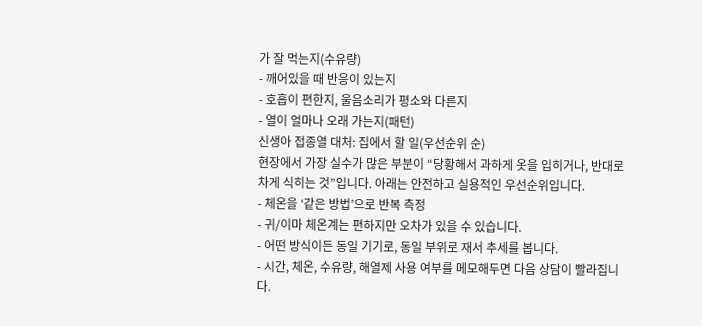가 잘 먹는지(수유량)
- 깨어있을 때 반응이 있는지
- 호흡이 편한지, 울음소리가 평소와 다른지
- 열이 얼마나 오래 가는지(패턴)
신생아 접종열 대처: 집에서 할 일(우선순위 순)
현장에서 가장 실수가 많은 부분이 “당황해서 과하게 옷을 입히거나, 반대로 차게 식히는 것”입니다. 아래는 안전하고 실용적인 우선순위입니다.
- 체온을 ‘같은 방법’으로 반복 측정
- 귀/이마 체온계는 편하지만 오차가 있을 수 있습니다.
- 어떤 방식이든 동일 기기로, 동일 부위로 재서 추세를 봅니다.
- 시간, 체온, 수유량, 해열제 사용 여부를 메모해두면 다음 상담이 빨라집니다.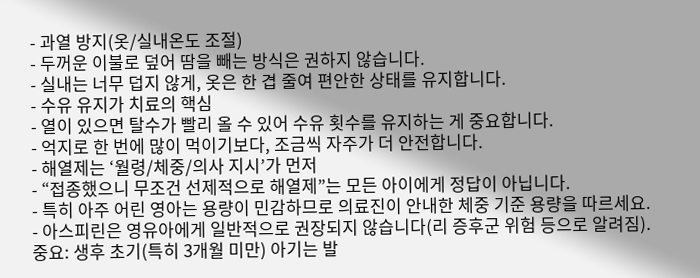- 과열 방지(옷/실내온도 조절)
- 두꺼운 이불로 덮어 땀을 빼는 방식은 권하지 않습니다.
- 실내는 너무 덥지 않게, 옷은 한 겹 줄여 편안한 상태를 유지합니다.
- 수유 유지가 치료의 핵심
- 열이 있으면 탈수가 빨리 올 수 있어 수유 횟수를 유지하는 게 중요합니다.
- 억지로 한 번에 많이 먹이기보다, 조금씩 자주가 더 안전합니다.
- 해열제는 ‘월령/체중/의사 지시’가 먼저
- “접종했으니 무조건 선제적으로 해열제”는 모든 아이에게 정답이 아닙니다.
- 특히 아주 어린 영아는 용량이 민감하므로 의료진이 안내한 체중 기준 용량을 따르세요.
- 아스피린은 영유아에게 일반적으로 권장되지 않습니다(리 증후군 위험 등으로 알려짐).
중요: 생후 초기(특히 3개월 미만) 아기는 발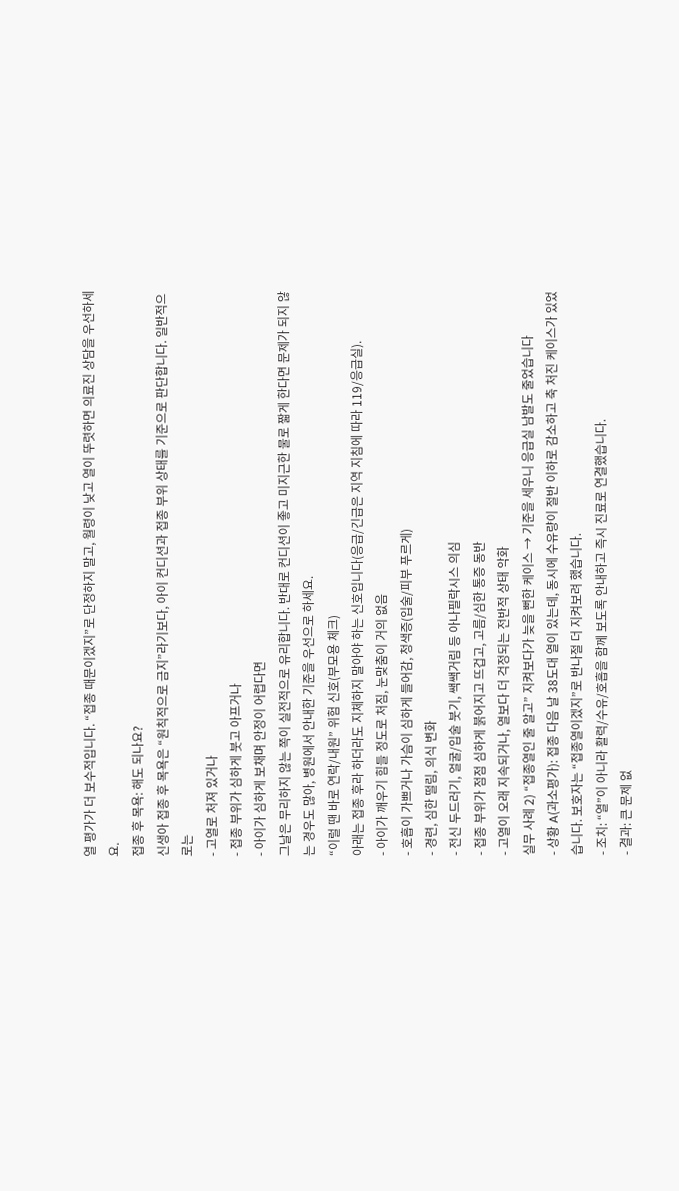열 평가가 더 보수적입니다. “접종 때문이겠지”로 단정하지 말고, 월령이 낮고 열이 뚜렷하면 의료진 상담을 우선하세요.
접종 후 목욕: 해도 되나요?
신생아 접종 후 목욕은 “원칙적으로 금지”라기보다, 아이 컨디션과 접종 부위 상태를 기준으로 판단합니다. 일반적으로는
- 고열로 처져 있거나
- 접종 부위가 심하게 붓고 아프거나
- 아이가 심하게 보채며 안정이 어렵다면
그날은 무리하지 않는 쪽이 실전적으로 유리합니다. 반대로 컨디션이 좋고 미지근한 물로 짧게 한다면 문제가 되지 않는 경우도 많아, 병원에서 안내한 기준을 우선으로 하세요.
“이럴 땐 바로 연락/내원” 위험 신호(부모용 체크)
아래는 접종 후라 하더라도 지체하지 말아야 하는 신호입니다(응급/긴급은 지역 지침에 따라 119/응급실).
- 아이가 깨우기 힘들 정도로 처짐, 눈맞춤이 거의 없음
- 호흡이 가쁘거나 가슴이 심하게 들어감, 청색증(입술/피부 푸르게)
- 경련, 심한 떨림, 의식 변화
- 전신 두드러기, 얼굴/입술 붓기, 쌕쌕거림 등 아나필락시스 의심
- 접종 부위가 점점 심하게 붉어지고 뜨겁고, 고름/심한 통증 동반
- 고열이 오래 지속되거나, 열보다 더 걱정되는 전반적 상태 악화
실무 사례 2) “접종열인 줄 알고” 지켜보다가 늦을 뻔한 케이스 → 기준을 세우니 응급실 남발도 줄었습니다
- 상황 A(과소평가): 접종 다음 날 38도대 열이 있는데, 동시에 수유량이 절반 이하로 감소하고 축 처진 케이스가 있었습니다. 보호자는 “접종열이겠지”로 반나절 더 지켜보려 했습니다.
- 조치: “열”이 아니라 활력/수유/호흡을 함께 보도록 안내하고 즉시 진료로 연결했습니다.
- 결과: 큰 문제 없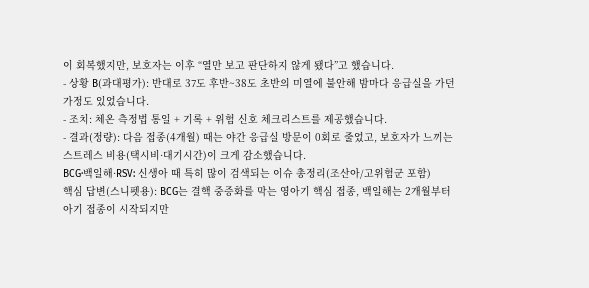이 회복했지만, 보호자는 이후 “열만 보고 판단하지 않게 됐다”고 했습니다.
- 상황 B(과대평가): 반대로 37도 후반~38도 초반의 미열에 불안해 밤마다 응급실을 가던 가정도 있었습니다.
- 조치: 체온 측정법 통일 + 기록 + 위험 신호 체크리스트를 제공했습니다.
- 결과(정량): 다음 접종(4개월) 때는 야간 응급실 방문이 0회로 줄었고, 보호자가 느끼는 스트레스 비용(택시비·대기시간)이 크게 감소했습니다.
BCG·백일해·RSV: 신생아 때 특히 많이 검색되는 이슈 총정리(조산아/고위험군 포함)
핵심 답변(스니펫용): BCG는 결핵 중증화를 막는 영아기 핵심 접종, 백일해는 2개월부터 아기 접종이 시작되지만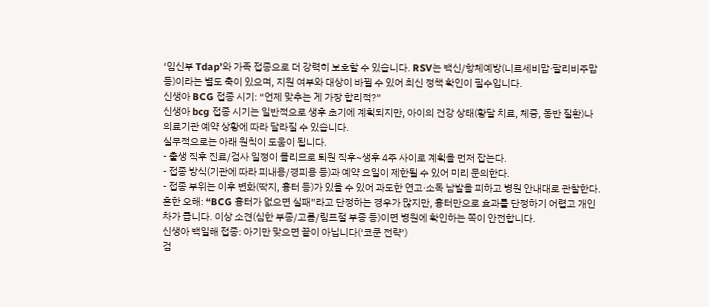‘임신부 Tdap’와 가족 접종으로 더 강력히 보호할 수 있습니다. RSV는 백신/항체예방(니르세비맙·팔리비주맙 등)이라는 별도 축이 있으며, 지원 여부와 대상이 바뀔 수 있어 최신 정책 확인이 필수입니다.
신생아 BCG 접종 시기: “언제 맞추는 게 가장 합리적?”
신생아 bcg 접종 시기는 일반적으로 생후 초기에 계획되지만, 아이의 건강 상태(황달 치료, 체중, 동반 질환)나 의료기관 예약 상황에 따라 달라질 수 있습니다.
실무적으로는 아래 원칙이 도움이 됩니다.
- 출생 직후 진료/검사 일정이 몰리므로 퇴원 직후~생후 4주 사이로 계획을 먼저 잡는다.
- 접종 방식(기관에 따라 피내용/경피용 등)과 예약 요일이 제한될 수 있어 미리 문의한다.
- 접종 부위는 이후 변화(딱지, 흉터 등)가 있을 수 있어 과도한 연고·소독 남발을 피하고 병원 안내대로 관찰한다.
흔한 오해: “BCG 흉터가 없으면 실패”라고 단정하는 경우가 많지만, 흉터만으로 효과를 단정하기 어렵고 개인차가 큽니다. 이상 소견(심한 부종/고름/림프절 부종 등)이면 병원에 확인하는 쪽이 안전합니다.
신생아 백일해 접종: 아기만 맞으면 끝이 아닙니다(‘코쿤 전략’)
검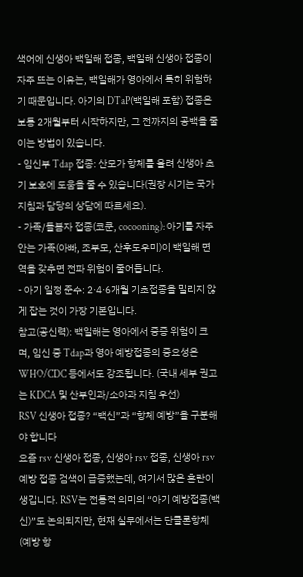색어에 신생아 백일해 접종, 백일해 신생아 접종이 자주 뜨는 이유는, 백일해가 영아에서 특히 위험하기 때문입니다. 아기의 DTaP(백일해 포함) 접종은 보통 2개월부터 시작하지만, 그 전까지의 공백을 줄이는 방법이 있습니다.
- 임신부 Tdap 접종: 산모가 항체를 올려 신생아 초기 보호에 도움을 줄 수 있습니다(권장 시기는 국가 지침과 담당의 상담에 따르세요).
- 가족/돌봄자 접종(코쿤, cocooning): 아기를 자주 안는 가족(아빠, 조부모, 산후도우미)이 백일해 면역을 갖추면 전파 위험이 줄어듭니다.
- 아기 일정 준수: 2·4·6개월 기초접종을 밀리지 않게 잡는 것이 가장 기본입니다.
참고(공신력): 백일해는 영아에서 중증 위험이 크며, 임신 중 Tdap과 영아 예방접종의 중요성은 WHO/CDC 등에서도 강조됩니다. (국내 세부 권고는 KDCA 및 산부인과/소아과 지침 우선)
RSV 신생아 접종? “백신”과 “항체 예방”을 구분해야 합니다
요즘 rsv 신생아 접종, 신생아 rsv 접종, 신생아 rsv 예방 접종 검색이 급증했는데, 여기서 많은 혼란이 생깁니다. RSV는 전통적 의미의 “아기 예방접종(백신)”도 논의되지만, 현재 실무에서는 단클론항체(예방 항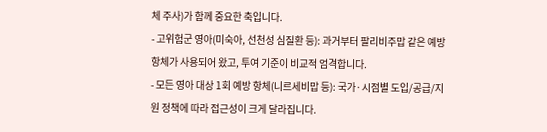체 주사)가 함께 중요한 축입니다.
- 고위험군 영아(미숙아, 선천성 심질환 등): 과거부터 팔리비주맙 같은 예방 항체가 사용되어 왔고, 투여 기준이 비교적 엄격합니다.
- 모든 영아 대상 1회 예방 항체(니르세비맙 등): 국가·시점별 도입/공급/지원 정책에 따라 접근성이 크게 달라집니다.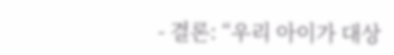- 결론: “우리 아이가 대상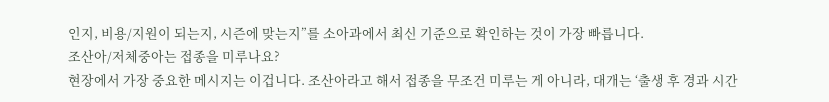인지, 비용/지원이 되는지, 시즌에 맞는지”를 소아과에서 최신 기준으로 확인하는 것이 가장 빠릅니다.
조산아/저체중아는 접종을 미루나요?
현장에서 가장 중요한 메시지는 이겁니다. 조산아라고 해서 접종을 무조건 미루는 게 아니라, 대개는 ‘출생 후 경과 시간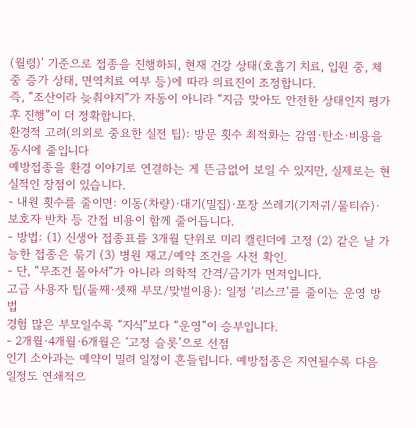(월령)’ 기준으로 접종을 진행하되, 현재 건강 상태(호흡기 치료, 입원 중, 체중 증가 상태, 면역치료 여부 등)에 따라 의료진이 조정합니다.
즉, “조산이라 늦춰야지”가 자동이 아니라 “지금 맞아도 안전한 상태인지 평가 후 진행”이 더 정확합니다.
환경적 고려(의외로 중요한 실전 팁): 방문 횟수 최적화는 감염·탄소·비용을 동시에 줄입니다
예방접종을 환경 이야기로 연결하는 게 뜬금없어 보일 수 있지만, 실제로는 현실적인 장점이 있습니다.
- 내원 횟수를 줄이면: 이동(차량)·대기(밀집)·포장 쓰레기(기저귀/물티슈)·보호자 반차 등 간접 비용이 함께 줄어듭니다.
- 방법: (1) 신생아 접종표를 3개월 단위로 미리 캘린더에 고정 (2) 같은 날 가능한 접종은 묶기 (3) 병원 재고/예약 조건을 사전 확인.
- 단, “무조건 몰아서”가 아니라 의학적 간격/금기가 먼저입니다.
고급 사용자 팁(둘째·셋째 부모/맞벌이용): 일정 ‘리스크’를 줄이는 운영 방법
경험 많은 부모일수록 “지식”보다 “운영”이 승부입니다.
- 2개월·4개월·6개월은 ‘고정 슬롯’으로 선점
인기 소아과는 예약이 밀려 일정이 흔들립니다. 예방접종은 지연될수록 다음 일정도 연쇄적으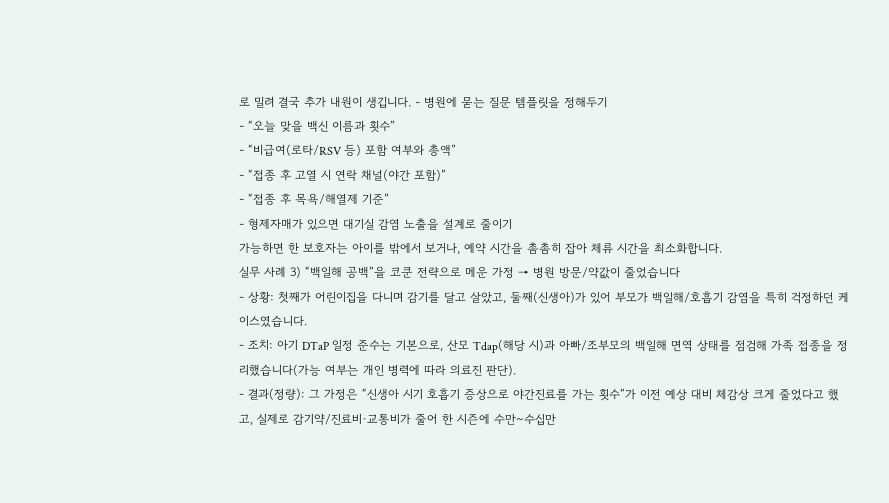로 밀려 결국 추가 내원이 생깁니다. - 병원에 묻는 질문 템플릿을 정해두기
- “오늘 맞을 백신 이름과 횟수”
- “비급여(로타/RSV 등) 포함 여부와 총액”
- “접종 후 고열 시 연락 채널(야간 포함)”
- “접종 후 목욕/해열제 기준”
- 형제자매가 있으면 대기실 감염 노출을 설계로 줄이기
가능하면 한 보호자는 아이를 밖에서 보거나, 예약 시간을 촘촘히 잡아 체류 시간을 최소화합니다.
실무 사례 3) “백일해 공백”을 코쿤 전략으로 메운 가정 → 병원 방문/약값이 줄었습니다
- 상황: 첫째가 어린이집을 다니며 감기를 달고 살았고, 둘째(신생아)가 있어 부모가 백일해/호흡기 감염을 특히 걱정하던 케이스였습니다.
- 조치: 아기 DTaP 일정 준수는 기본으로, 산모 Tdap(해당 시)과 아빠/조부모의 백일해 면역 상태를 점검해 가족 접종을 정리했습니다(가능 여부는 개인 병력에 따라 의료진 판단).
- 결과(정량): 그 가정은 “신생아 시기 호흡기 증상으로 야간진료를 가는 횟수”가 이전 예상 대비 체감상 크게 줄었다고 했고, 실제로 감기약/진료비·교통비가 줄어 한 시즌에 수만~수십만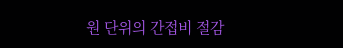원 단위의 간접비 절감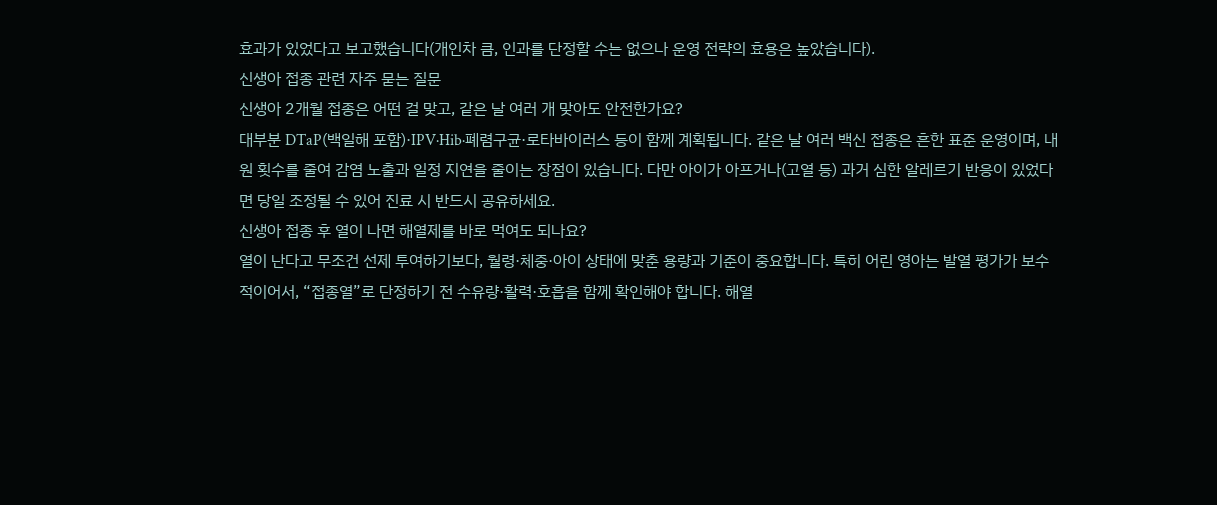효과가 있었다고 보고했습니다(개인차 큼, 인과를 단정할 수는 없으나 운영 전략의 효용은 높았습니다).
신생아 접종 관련 자주 묻는 질문
신생아 2개월 접종은 어떤 걸 맞고, 같은 날 여러 개 맞아도 안전한가요?
대부분 DTaP(백일해 포함)·IPV·Hib·폐렴구균·로타바이러스 등이 함께 계획됩니다. 같은 날 여러 백신 접종은 흔한 표준 운영이며, 내원 횟수를 줄여 감염 노출과 일정 지연을 줄이는 장점이 있습니다. 다만 아이가 아프거나(고열 등) 과거 심한 알레르기 반응이 있었다면 당일 조정될 수 있어 진료 시 반드시 공유하세요.
신생아 접종 후 열이 나면 해열제를 바로 먹여도 되나요?
열이 난다고 무조건 선제 투여하기보다, 월령·체중·아이 상태에 맞춘 용량과 기준이 중요합니다. 특히 어린 영아는 발열 평가가 보수적이어서, “접종열”로 단정하기 전 수유량·활력·호흡을 함께 확인해야 합니다. 해열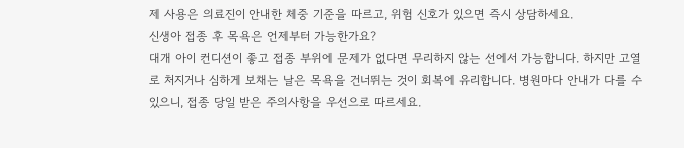제 사용은 의료진이 안내한 체중 기준을 따르고, 위험 신호가 있으면 즉시 상담하세요.
신생아 접종 후 목욕은 언제부터 가능한가요?
대개 아이 컨디션이 좋고 접종 부위에 문제가 없다면 무리하지 않는 선에서 가능합니다. 하지만 고열로 처지거나 심하게 보채는 날은 목욕을 건너뛰는 것이 회복에 유리합니다. 병원마다 안내가 다를 수 있으니, 접종 당일 받은 주의사항을 우선으로 따르세요.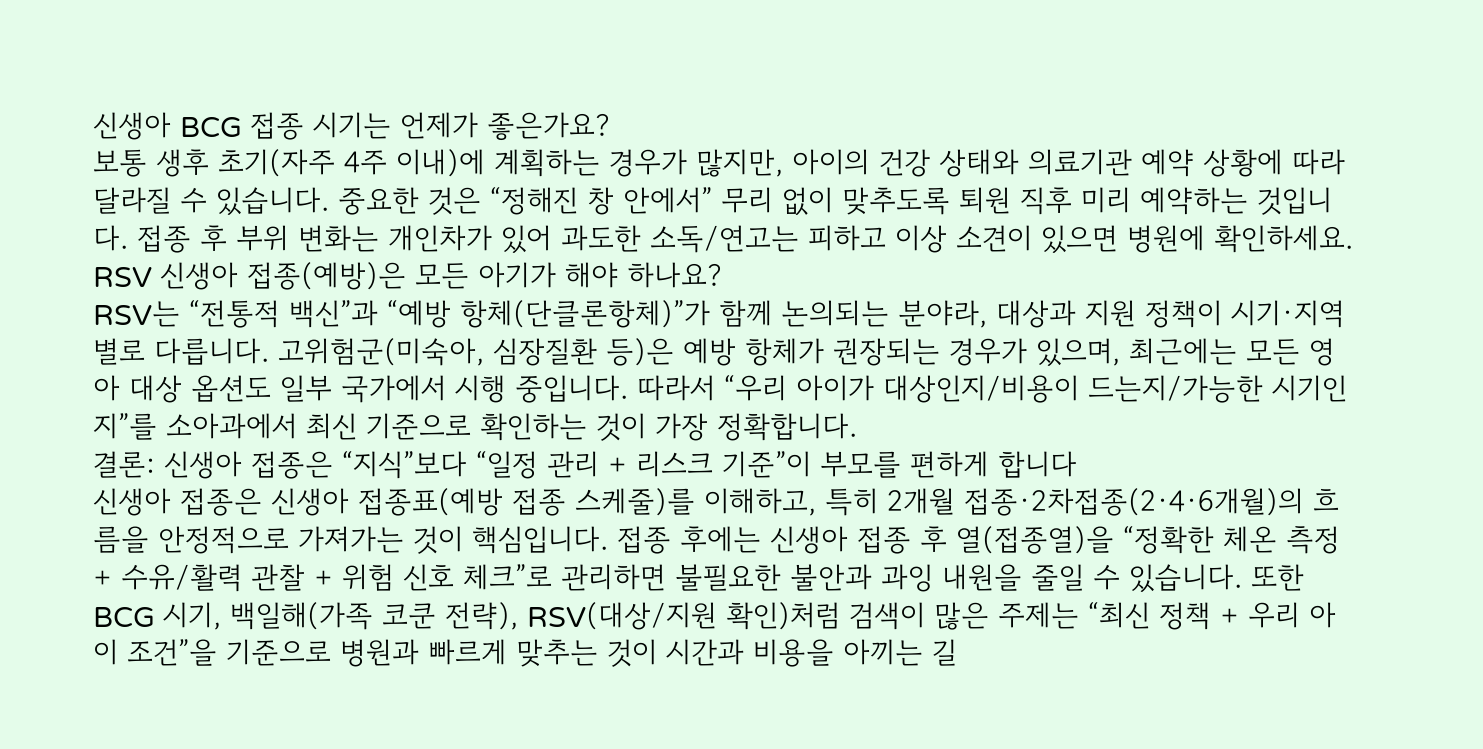신생아 BCG 접종 시기는 언제가 좋은가요?
보통 생후 초기(자주 4주 이내)에 계획하는 경우가 많지만, 아이의 건강 상태와 의료기관 예약 상황에 따라 달라질 수 있습니다. 중요한 것은 “정해진 창 안에서” 무리 없이 맞추도록 퇴원 직후 미리 예약하는 것입니다. 접종 후 부위 변화는 개인차가 있어 과도한 소독/연고는 피하고 이상 소견이 있으면 병원에 확인하세요.
RSV 신생아 접종(예방)은 모든 아기가 해야 하나요?
RSV는 “전통적 백신”과 “예방 항체(단클론항체)”가 함께 논의되는 분야라, 대상과 지원 정책이 시기·지역별로 다릅니다. 고위험군(미숙아, 심장질환 등)은 예방 항체가 권장되는 경우가 있으며, 최근에는 모든 영아 대상 옵션도 일부 국가에서 시행 중입니다. 따라서 “우리 아이가 대상인지/비용이 드는지/가능한 시기인지”를 소아과에서 최신 기준으로 확인하는 것이 가장 정확합니다.
결론: 신생아 접종은 “지식”보다 “일정 관리 + 리스크 기준”이 부모를 편하게 합니다
신생아 접종은 신생아 접종표(예방 접종 스케줄)를 이해하고, 특히 2개월 접종·2차접종(2·4·6개월)의 흐름을 안정적으로 가져가는 것이 핵심입니다. 접종 후에는 신생아 접종 후 열(접종열)을 “정확한 체온 측정 + 수유/활력 관찰 + 위험 신호 체크”로 관리하면 불필요한 불안과 과잉 내원을 줄일 수 있습니다. 또한 BCG 시기, 백일해(가족 코쿤 전략), RSV(대상/지원 확인)처럼 검색이 많은 주제는 “최신 정책 + 우리 아이 조건”을 기준으로 병원과 빠르게 맞추는 것이 시간과 비용을 아끼는 길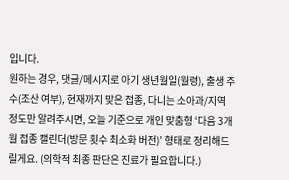입니다.
원하는 경우, 댓글/메시지로 아기 생년월일(월령), 출생 주수(조산 여부), 현재까지 맞은 접종, 다니는 소아과/지역 정도만 알려주시면, 오늘 기준으로 개인 맞춤형 ‘다음 3개월 접종 캘린더(방문 횟수 최소화 버전)’ 형태로 정리해드릴게요. (의학적 최종 판단은 진료가 필요합니다.)